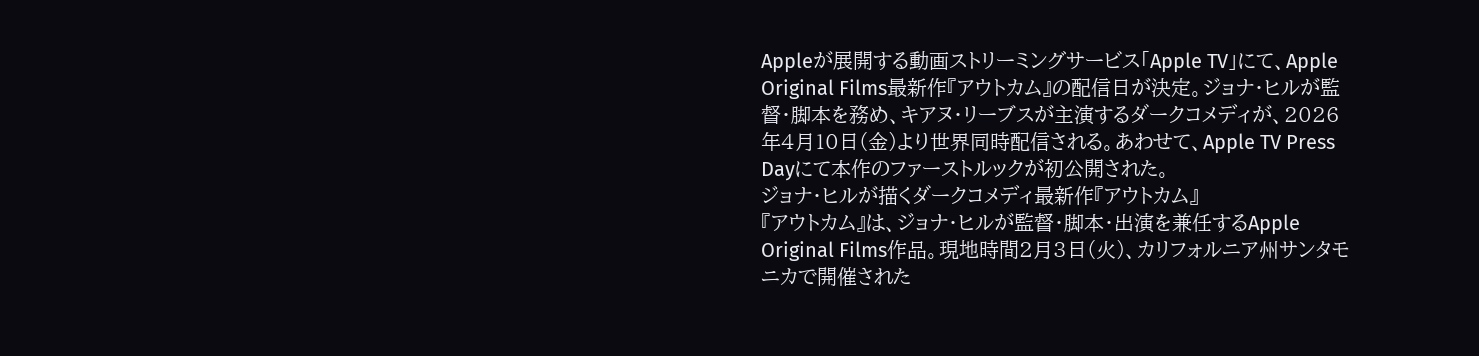Appleが展開する動画ストリーミングサービス「Apple TV」にて、Apple Original Films最新作『アウトカム』の配信日が決定。ジョナ・ヒルが監督・脚本を務め、キアヌ・リーブスが主演するダークコメディが、2026年4月10日(金)より世界同時配信される。あわせて、Apple TV Press Dayにて本作のファーストルックが初公開された。
ジョナ・ヒルが描くダークコメディ最新作『アウトカム』
『アウトカム』は、ジョナ・ヒルが監督・脚本・出演を兼任するApple Original Films作品。現地時間2月3日(火)、カリフォルニア州サンタモニカで開催された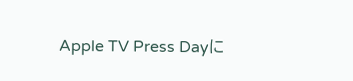Apple TV Press Dayに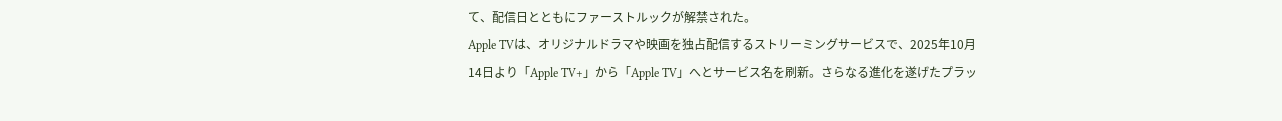て、配信日とともにファーストルックが解禁された。
Apple TVは、オリジナルドラマや映画を独占配信するストリーミングサービスで、2025年10月14日より「Apple TV+」から「Apple TV」へとサービス名を刷新。さらなる進化を遂げたプラッ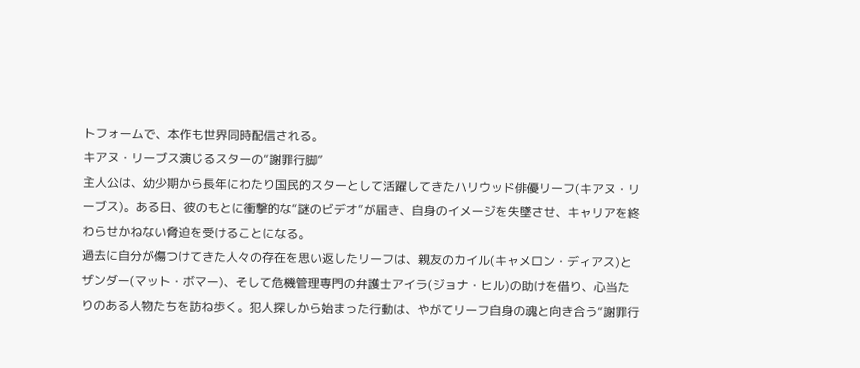トフォームで、本作も世界同時配信される。
キアヌ・リーブス演じるスターの“謝罪行脚”
主人公は、幼少期から長年にわたり国民的スターとして活躍してきたハリウッド俳優リーフ(キアヌ・リーブス)。ある日、彼のもとに衝撃的な“謎のビデオ”が届き、自身のイメージを失墜させ、キャリアを終わらせかねない脅迫を受けることになる。
過去に自分が傷つけてきた人々の存在を思い返したリーフは、親友のカイル(キャメロン・ディアス)とザンダー(マット・ボマー)、そして危機管理専門の弁護士アイラ(ジョナ・ヒル)の助けを借り、心当たりのある人物たちを訪ね歩く。犯人探しから始まった行動は、やがてリーフ自身の魂と向き合う“謝罪行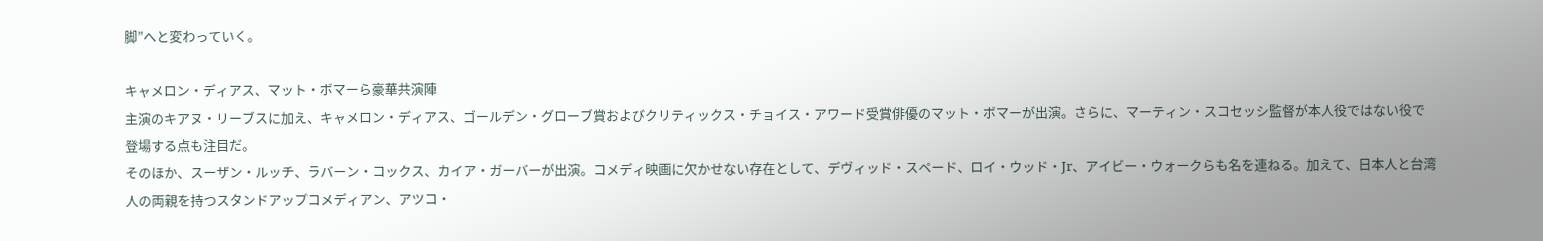脚”へと変わっていく。

キャメロン・ディアス、マット・ボマーら豪華共演陣
主演のキアヌ・リーブスに加え、キャメロン・ディアス、ゴールデン・グローブ賞およびクリティックス・チョイス・アワード受賞俳優のマット・ボマーが出演。さらに、マーティン・スコセッシ監督が本人役ではない役で登場する点も注目だ。
そのほか、スーザン・ルッチ、ラバーン・コックス、カイア・ガーバーが出演。コメディ映画に欠かせない存在として、デヴィッド・スペード、ロイ・ウッド・Jr、アイビー・ウォークらも名を連ねる。加えて、日本人と台湾人の両親を持つスタンドアップコメディアン、アツコ・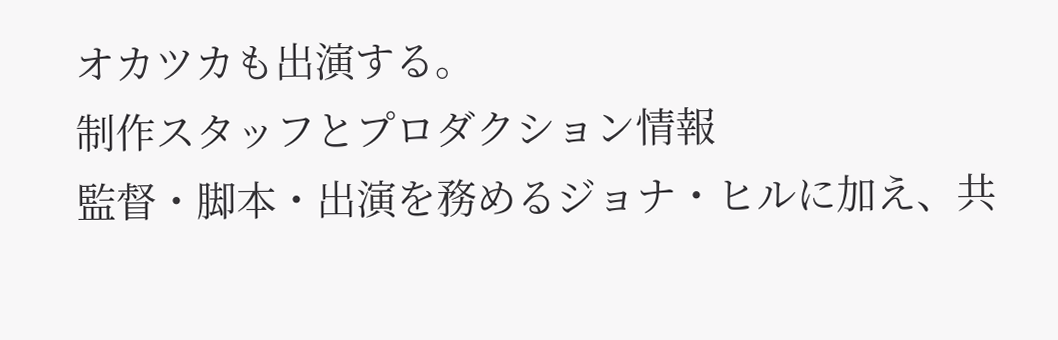オカツカも出演する。
制作スタッフとプロダクション情報
監督・脚本・出演を務めるジョナ・ヒルに加え、共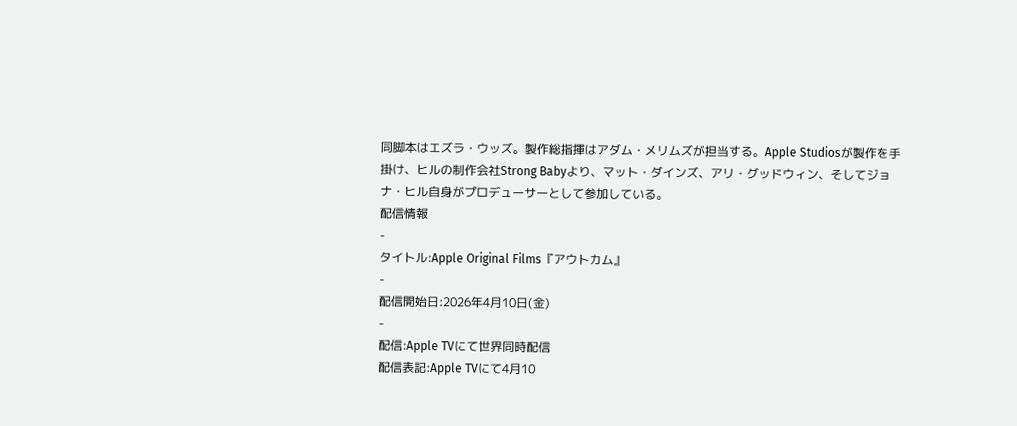同脚本はエズラ・ウッズ。製作総指揮はアダム・メリムズが担当する。Apple Studiosが製作を手掛け、ヒルの制作会社Strong Babyより、マット・ダインズ、アリ・グッドウィン、そしてジョナ・ヒル自身がプロデューサーとして参加している。
配信情報
-
タイトル:Apple Original Films『アウトカム』
-
配信開始日:2026年4月10日(金)
-
配信:Apple TVにて世界同時配信
配信表記:Apple TVにて4月10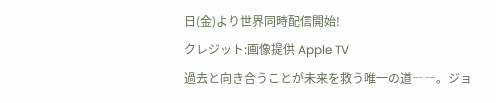日(金)より世界同時配信開始!
クレジット:画像提供 Apple TV
過去と向き合うことが未来を救う唯一の道――。ジョ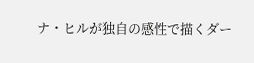ナ・ヒルが独自の感性で描くダー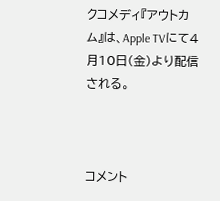クコメディ『アウトカム』は、Apple TVにて4月10日(金)より配信される。



コメント